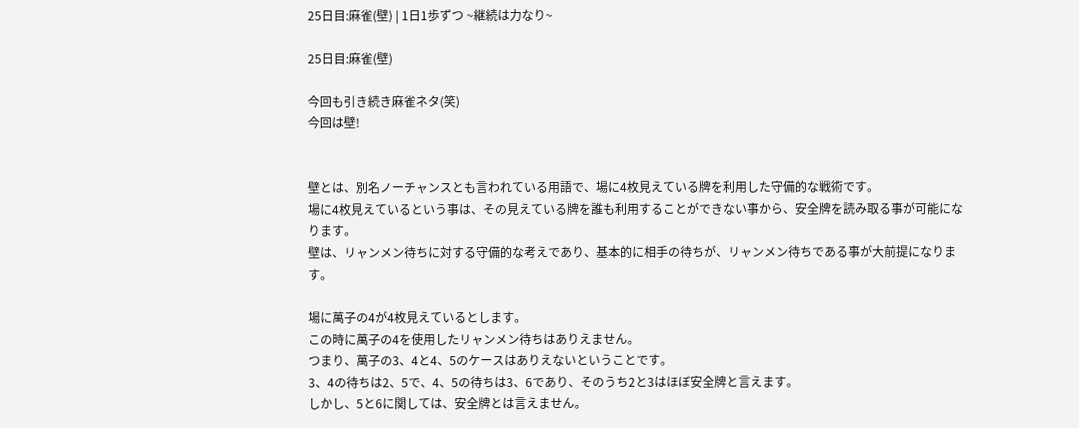25日目:麻雀(壁) | 1日1歩ずつ ~継続は力なり~

25日目:麻雀(壁)

今回も引き続き麻雀ネタ(笑)
今回は壁!


壁とは、別名ノーチャンスとも言われている用語で、場に4枚見えている牌を利用した守備的な戦術です。
場に4枚見えているという事は、その見えている牌を誰も利用することができない事から、安全牌を読み取る事が可能になります。
壁は、リャンメン待ちに対する守備的な考えであり、基本的に相手の待ちが、リャンメン待ちである事が大前提になります。

場に萬子の4が4枚見えているとします。
この時に萬子の4を使用したリャンメン待ちはありえません。
つまり、萬子の3、4と4、5のケースはありえないということです。
3、4の待ちは2、5で、4、5の待ちは3、6であり、そのうち2と3はほぼ安全牌と言えます。
しかし、5と6に関しては、安全牌とは言えません。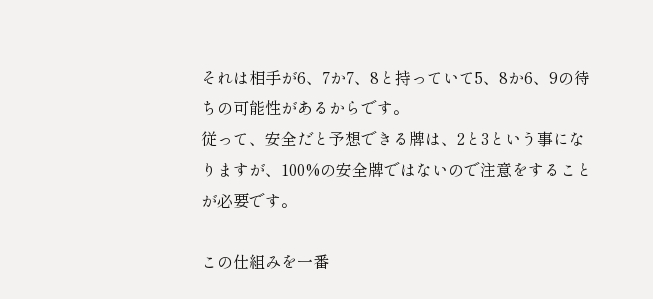それは相手が6、7か7、8と持っていて5、8か6、9の待ちの可能性があるからです。
従って、安全だと予想できる牌は、2と3という事になりますが、100%の安全牌ではないので注意をすることが必要です。

この仕組みを一番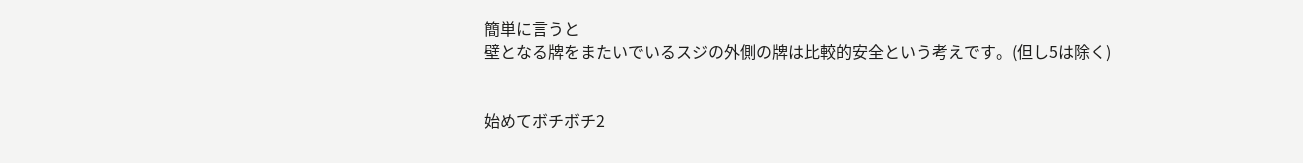簡単に言うと
壁となる牌をまたいでいるスジの外側の牌は比較的安全という考えです。(但し5は除く)


始めてボチボチ2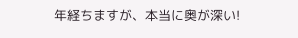年経ちますが、本当に奥が深い!